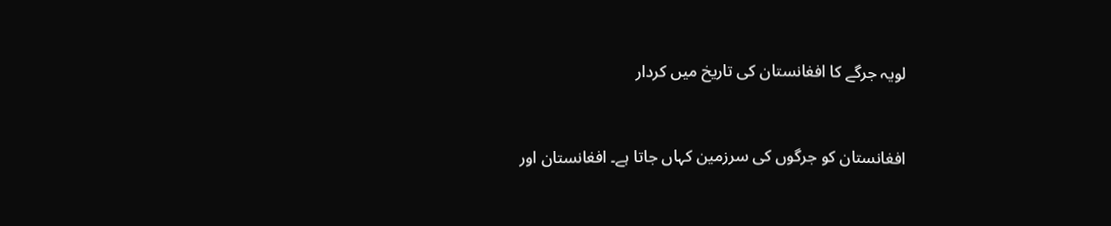لویہ جرگے کا افغانستان کی تاریخ میں کردار


افغانستان کو جرگوں کی سرزمین کہاں جاتا ہے۔ افغانستان اور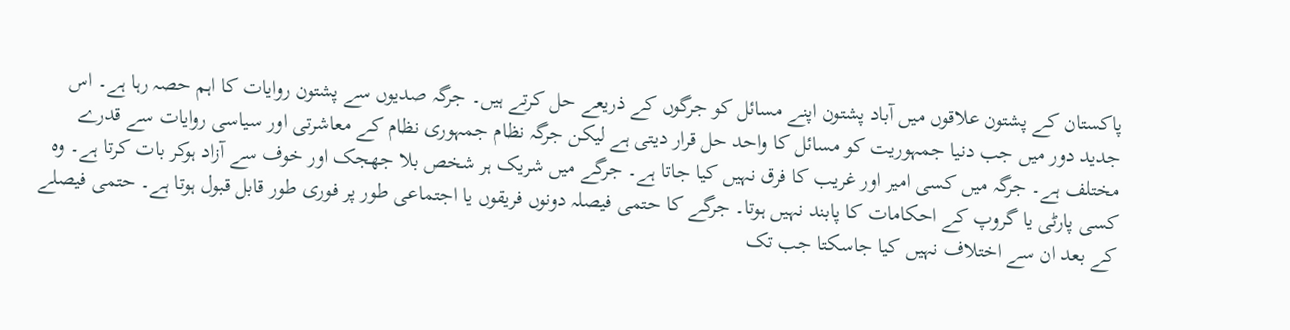پاکستان کے پشتون علاقوں میں آباد پشتون اپنے مسائل کو جرگوں کے ذریعے حل کرتے ہیں۔ جرگہ صدیوں سے پشتون روایات کا اہم حصہ رہا ہے۔ اس جدید دور میں جب دنیا جمہوریت کو مسائل کا واحد حل قرار دیتی ہے لیکن جرگہ نظام جمہوری نظام کے معاشرتی اور سیاسی روایات سے قدرے مختلف ہے۔ جرگہ میں کسی امیر اور غریب کا فرق نہیں کیا جاتا ہے۔ جرگے میں شریک ہر شخص بلا جھجک اور خوف سے آزاد ہوکر بات کرتا ہے۔ وہ کسی پارٹی یا گروپ کے احکامات کا پابند نہیں ہوتا۔ جرگے کا حتمی فیصلہ دونوں فریقوں یا اجتماعی طور پر فوری طور قابل قبول ہوتا ہے۔ حتمی فیصلے کے بعد ان سے اختلاف نہیں کیا جاسکتا جب تک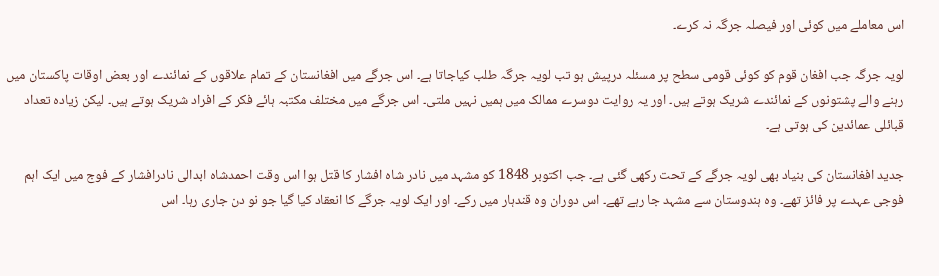اس معاملے میں کوئی اور فیصلہ جرگہ نہ کرے۔

لویہ جرگہ جب افغان قوم کو کوئی قومی سطح پر مسئلہ درپیش ہو تب لویہ جرگہ طلب کیاجاتا ہے۔ اس جرگے میں افغانستان کے تمام علاقوں کے نمائندے اور بعض اوقات پاکستان میں رہنے والے پشتونوں کے نمائندے شریک ہوتے ہیں۔ اور یہ روایت دوسرے ممالک میں ہمیں نہیں ملتی۔ اس جرگے میں مختلف مکتبہ ہائے فکر کے افراد شریک ہوتے ہیں۔ لیکن زیادہ تعداد قبائلی عمائدین کی ہوتی ہے۔

جدید افغانستان کی بنیاد بھی لویہ جرگے کے تحت رکھی گئی ہے۔ جب اکتوبر 1848 کو مشہد میں نادر شاہ افشار کا قتل ہوا اس وقت احمدشاہ ابدالی نادرافشار کے فوج میں ایک اہم فوجی عہدے پر فائز تھے۔ وہ ہندوستان سے مشہد جا رہے تھے۔ اس دوران وہ قندہار میں رکے۔ اور ایک لویہ جرگے کا انعقاد کیا گیا جو نو دن جاری رہا۔ اس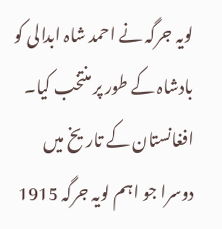لویہ جرگہ نے احمد شاہ ابدالی کو بادشاہ کے طور پر منتخب کیا۔ افغانستان کے تاریخ میں دوسرا جو اہم لویہ جرگہ 1915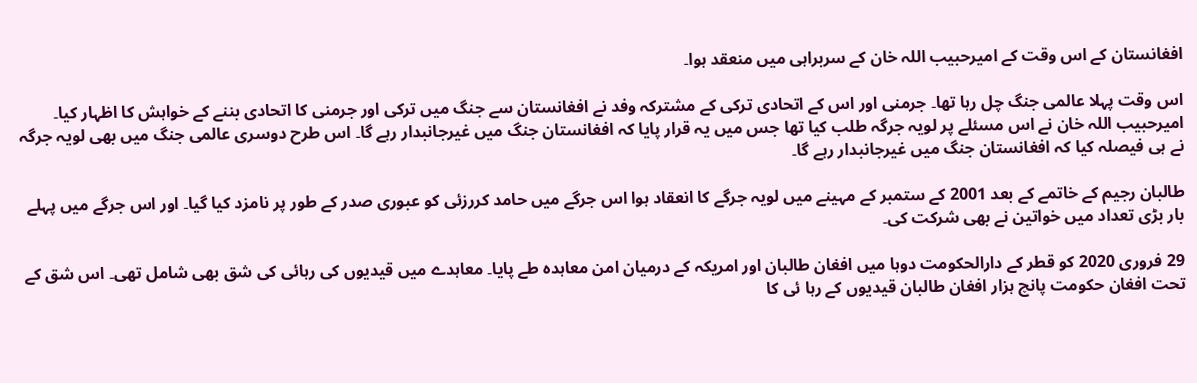افغانستان کے اس وقت کے امیرحبیب اللہ خان کے سربراہی میں منعقد ہوا۔

اس وقت پہلا عالمی جنگ چل رہا تھا۔ جرمنی اور اس کے اتحادی ترکی کے مشترکہ وفد نے افغانستان سے جنگ میں ترکی اور جرمنی کا اتحادی بننے کے خواہش کا اظہار کیا۔ امیرحبیب اللہ خان نے اس مسئلے پر لویہ جرگہ طلب کیا تھا جس میں یہ قرار پایا کہ افغانستان جنگ میں غیرجانبدار رہے گا۔ اس طرح دوسری عالمی جنگ میں بھی لویہ جرگہ نے ہی فیصلہ کیا کہ افغانستان جنگ میں غیرجانبدار رہے گا۔

طالبان رجیم کے خاتمے کے بعد 2001 کے ستمبر کے مہینے میں لویہ جرگے کا انعقاد ہوا اس جرگے میں حامد کررزئی کو عبوری صدر کے طور پر نامزد کیا گیا۔ اور اس جرگے میں پہلے بار بڑی تعداد میں خواتین نے بھی شرکت کی۔

29 فروری 2020 کو قطر کے دارالحکومت دوہا میں افغان طالبان اور امریکہ کے درمیان امن معاہدہ طے پایا۔ معاہدے میں قیدیوں کی رہائی کی شق بھی شامل تھی۔ اس شق کے تحت افغان حکومت پانچ ہزار افغان طالبان قیدیوں کے رہا ئی کا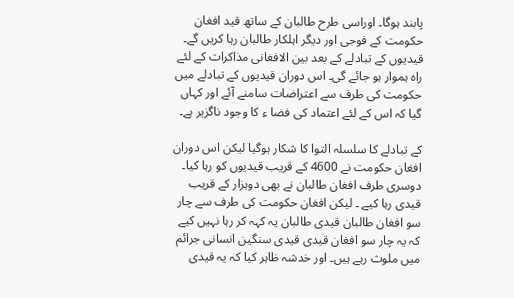پابند ہوگا۔ اوراسی طرح طالبان کے ساتھ قید افغان حکومت کے فوجی اور دیگر اہلکار طالبان رہا کریں گے۔ قیدیوں کے تبادلے کے بعد بین الافغانی مذاکرات کے لئے راہ ہموار ہو جائے گی۔ اس دوران قیدیوں کے تبادلے میں حکومت کی طرف سے اعتراضات سامنے آئے اور کہاں گیا کہ اس کے لئے اعتماد کی فضا ء کا وجود ناگزیر ہے۔

کے تبادلے کا سلسلہ التوا کا شکار ہوگیا لیکن اس دوران افغان حکومت نے 4600 کے قریب قیدیوں کو رہا کیا۔ دوسری طرف افغان طالبان نے بھی دوہزار کے قریب قیدی رہا کیے ۔ لیکن افغان حکومت کی طرف سے چار سو افغان طالبان قیدی طالبان یہ کہہ کر رہا نہیں کیے کہ یہ چار سو افغان قیدی قیدی سنگین انسانی جرائم میں ملوث رہے ہیں۔ اور خدشہ ظاہر کیا کہ یہ قیدی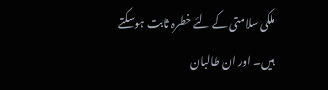ملکی سلامتی کے لئے خطرہ ثابت ہوسکتے ہیں۔ اور ان طالبان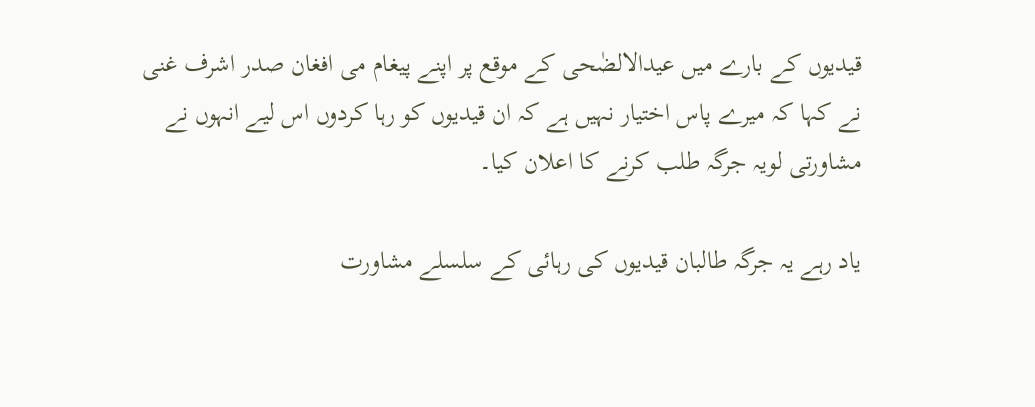قیدیوں کے بارے میں عیدالالضٰحی کے موقع پر اپنے پیغام می افغان صدر اشرف غنی نے کہا کہ میرے پاس اختیار نہیں ہے کہ ان قیدیوں کو رہا کردوں اس لیے انہوں نے مشاورتی لویہ جرگہ طلب کرنے کا اعلان کیا۔

یاد رہے یہ جرگہ طالبان قیدیوں کی رہائی کے سلسلے مشاورت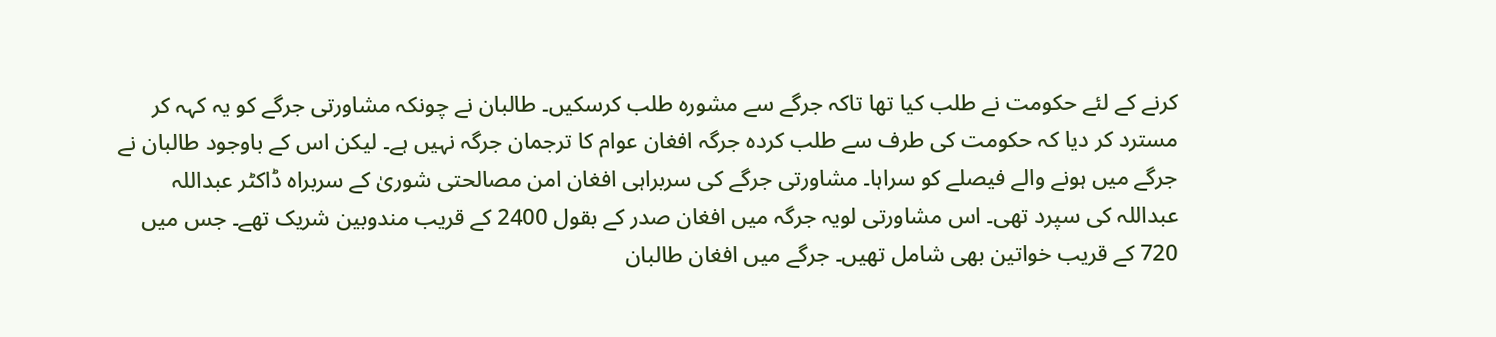کرنے کے لئے حکومت نے طلب کیا تھا تاکہ جرگے سے مشورہ طلب کرسکیں۔ طالبان نے چونکہ مشاورتی جرگے کو یہ کہہ کر مسترد کر دیا کہ حکومت کی طرف سے طلب کردہ جرگہ افغان عوام کا ترجمان جرگہ نہیں ہے۔ لیکن اس کے باوجود طالبان نے جرگے میں ہونے والے فیصلے کو سراہا۔ مشاورتی جرگے کی سربراہی افغان امن مصالحتی شوریٰ کے سربراہ ڈاکٹر عبداللہ عبداللہ کی سپرد تھی۔ اس مشاورتی لویہ جرگہ میں افغان صدر کے بقول 2400 کے قریب مندوبین شریک تھے۔ جس میں 720 کے قریب خواتین بھی شامل تھیں۔ جرگے میں افغان طالبان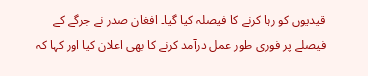قیدیوں کو رہا کرنے کا فیصلہ کیا گیا۔ افغان صدر نے جرگے کے فیصلے پر فوری طور عمل درآمد کرنے کا بھی اعلان کیا اور کہا کہ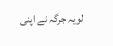لویہ جرگہ نے اپنی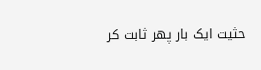حثیت ایک بار پھر ثابت کر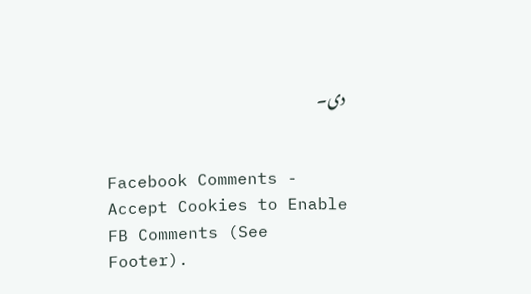دی۔


Facebook Comments - Accept Cookies to Enable FB Comments (See Footer).